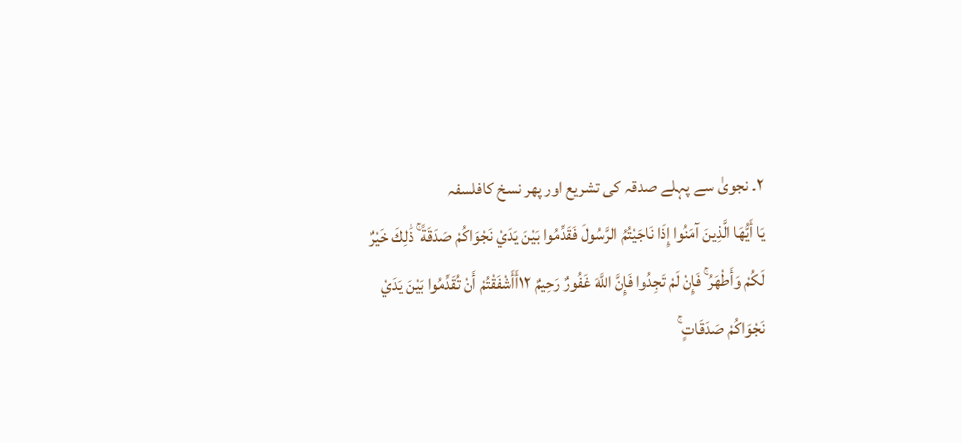٢۔ نجویٰ سے پہلے صدقہ کی تشریع اور پھر نسخ کافلسفہ
يَا أَيُّهَا الَّذِينَ آمَنُوا إِذَا نَاجَيْتُمُ الرَّسُولَ فَقَدِّمُوا بَيْنَ يَدَيْ نَجْوَاكُمْ صَدَقَةً ۚ ذَٰلِكَ خَيْرٌ لَكُمْ وَأَطْهَرُ ۚ فَإِنْ لَمْ تَجِدُوا فَإِنَّ اللَّهَ غَفُورٌ رَحِيمٌ ۱۲أَأَشْفَقْتُمْ أَنْ تُقَدِّمُوا بَيْنَ يَدَيْ نَجْوَاكُمْ صَدَقَاتٍ ۚ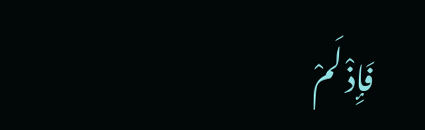فَإِذْ لَمْ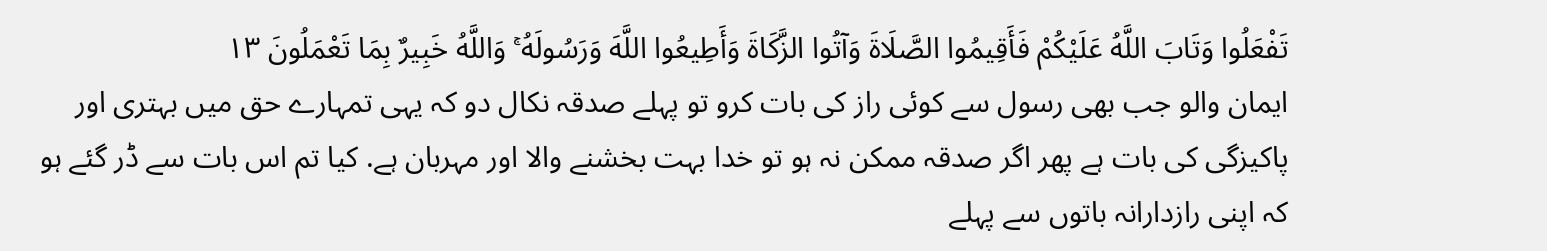تَفْعَلُوا وَتَابَ اللَّهُ عَلَيْكُمْ فَأَقِيمُوا الصَّلَاةَ وَآتُوا الزَّكَاةَ وَأَطِيعُوا اللَّهَ وَرَسُولَهُ ۚ وَاللَّهُ خَبِيرٌ بِمَا تَعْمَلُونَ ۱۳
ایمان والو جب بھی رسول سے کوئی راز کی بات کرو تو پہلے صدقہ نکال دو کہ یہی تمہارے حق میں بہتری اور پاکیزگی کی بات ہے پھر اگر صدقہ ممکن نہ ہو تو خدا بہت بخشنے والا اور مہربان ہے. کیا تم اس بات سے ڈر گئے ہو کہ اپنی رازدارانہ باتوں سے پہلے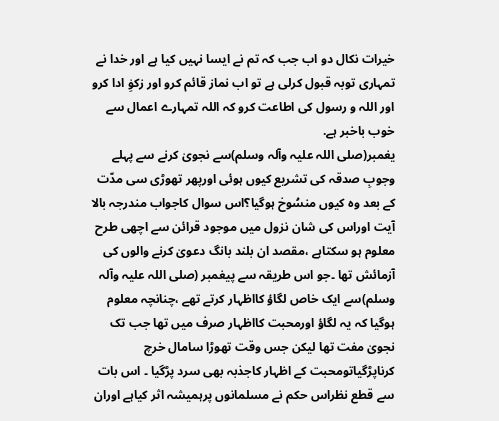خیرات نکال دو اب جب کہ تم نے ایسا نہیں کیا ہے اور خدا نے تمہاری توبہ قبول کرلی ہے تو اب نماز قائم کرو اور زکوِٰ ادا کرو اور اللہ و رسول کی اطاعت کرو کہ اللہ تمہارے اعمال سے خوب باخبر ہے.
یغمبر(صلی اللہ علیہ وآلہ وسلم)سے نجویٰ کرنے سے پہلے وجوبِ صدقہ کی تشریع کیوں ہوئی اورپھر تھوڑی سی مدّت کے بعد وہ کیوں منسُوخ ہوگیا؟اس سوال کاجواب مندرجہ بالا آیت اوراس کی شان نزول میں موجود قرائن سے اچھی طرح معلوم ہو سکتاہے ،مقصد ان بلند بانگ دعویٰ کرنے والوں کی آزمائش تھا ۔جو اس طریقہ سے پیغمبر (صلی اللہ علیہ وآلہ وسلم)سے ایک خاص لگاؤ کااظہار کرتے تھے ،چنانچہ معلوم ہوگیا کہ یہ لگاؤ اورمحبت کااظہار صرف میں تھا جب تک نجویٰ مفت تھا لیکن جس وقت تھوڑا سامال خرچ کرناپڑگیاتومحبت کے اظہار کاجذبہ بھی سرد پڑگیا ۔ اس بات سے قطع نظراس حکم نے مسلمانوں پرہمیشہ اثر کیاہے اوران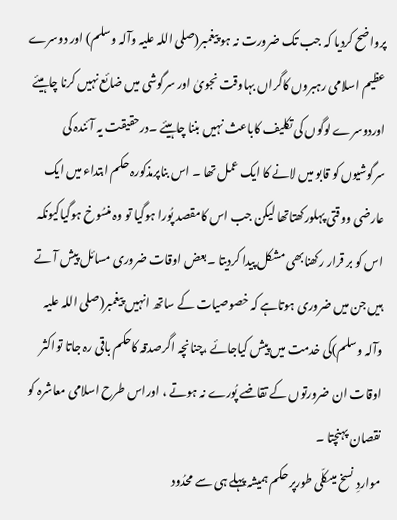پرواضح کردیا کہ جب تک ضرورت نہ ہو پیغمبر(صلی اللہ علیہ وآلہ وسلم) اور دوسرے عظیم اسلامی رہبروں کاگراں بہاوقت نجویٰ اور سرگوشی میں ضائع نہیں کرنا چاہیئے اوردوسرے لوگوں کی تکلیف کاباعث نہیں بننا چاہیئے ۔درحقیقت یہ آئندہ کی سرگوشیوں کو قابو میں لانے کا ایک عمل تھا ۔ اس بناپرمذکورہ حکم ابتداء میں ایک عارضی ووقتی پہلورکھتاتھا لیکن جب اس کامقصد پُورا ہوگیا تو وہ منسُوخ ہوگیاکیونکہ اس کو بر قرار رکھنابھی مشکل پیدا کردیتا ۔بعض اوقات ضروری مسائل پیش آ تے ہیں جن میں ضروری ہوتاہے کہ خصوصیات کے ساتھ انہیں پیغمبر(صلی اللہ علیہ وآلہ وسلم)کی خدمت میں پیش کیاجائے ،چنانچہ اگرصدقہ کاحکم باقی رہ جاتا تواکثر اوقات ان ضرورتوں کے تقاضے پُورے نہ ہوتے ، اوراس طرح اسلامی معاشرہ کو نقصان پہنچتا ۔
مواردِ نسخ میںکلّی طورپر حکم ہمیشہ پہلے ہی سے محدُود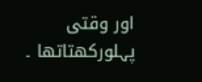اور وقتی پہلورکھتاتھا ۔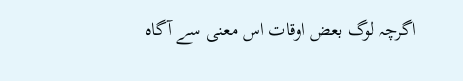اگرچہ لوگ بعض اوقات اس معنی سے آگاہ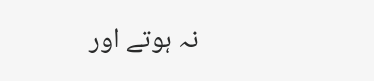نہ ہوتے اور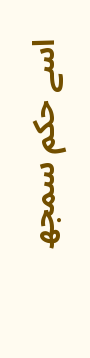اسے حکم سمجھ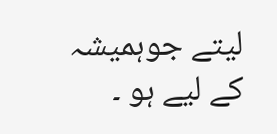لیتے جوہمیشہ کے لیے ہو ۔